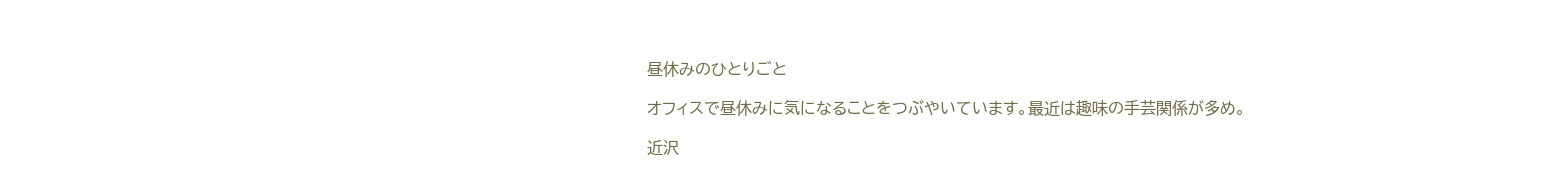昼休みのひとりごと

オフィスで昼休みに気になることをつぶやいています。最近は趣味の手芸関係が多め。

近沢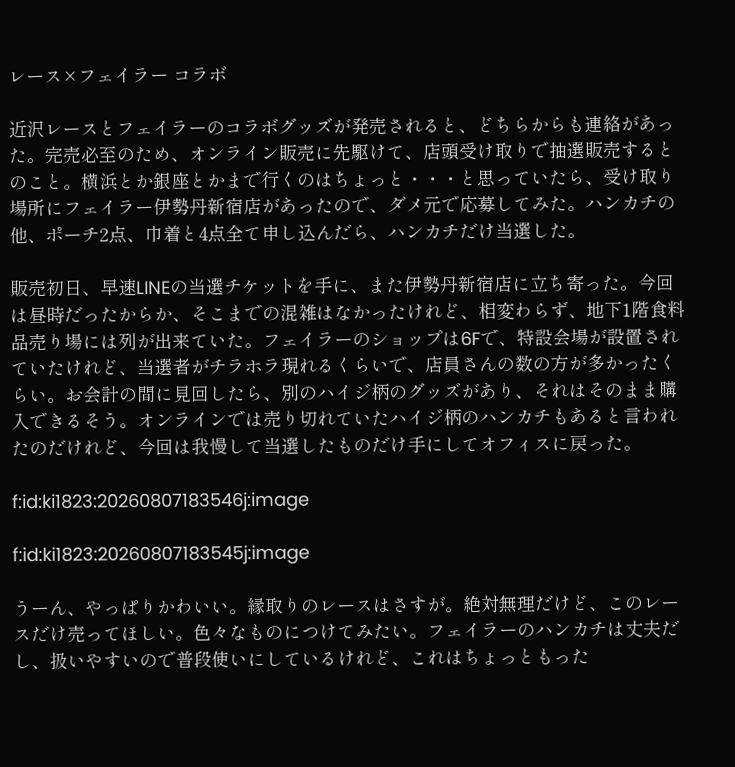レース×フェイラー コラボ

近沢レースとフェイラーのコラボグッズが発売されると、どちらからも連絡があった。完売必至のため、オンライン販売に先駆けて、店頭受け取りで抽選販売するとのこと。横浜とか銀座とかまで行くのはちょっと・・・と思っていたら、受け取り場所にフェイラー伊勢丹新宿店があったので、ダメ元で応募してみた。ハンカチの他、ポーチ2点、巾着と4点全て申し込んだら、ハンカチだけ当選した。

販売初日、早速LINEの当選チケットを手に、また伊勢丹新宿店に立ち寄った。今回は昼時だったからか、そこまでの混雑はなかったけれど、相変わらず、地下1階食料品売り場には列が出来ていた。フェイラーのショップは6Fで、特設会場が設置されていたけれど、当選者がチラホラ現れるくらいで、店員さんの数の方が多かったくらい。お会計の間に見回したら、別のハイジ柄のグッズがあり、それはそのまま購入できるそう。オンラインでは売り切れていたハイジ柄のハンカチもあると言われたのだけれど、今回は我慢して当選したものだけ手にしてオフィスに戻った。

f:id:ki1823:20260807183546j:image

f:id:ki1823:20260807183545j:image

うーん、やっぱりかわいい。縁取りのレースはさすが。絶対無理だけど、このレースだけ売ってほしい。色々なものにつけてみたい。フェイラーのハンカチは丈夫だし、扱いやすいので普段使いにしているけれど、これはちょっともった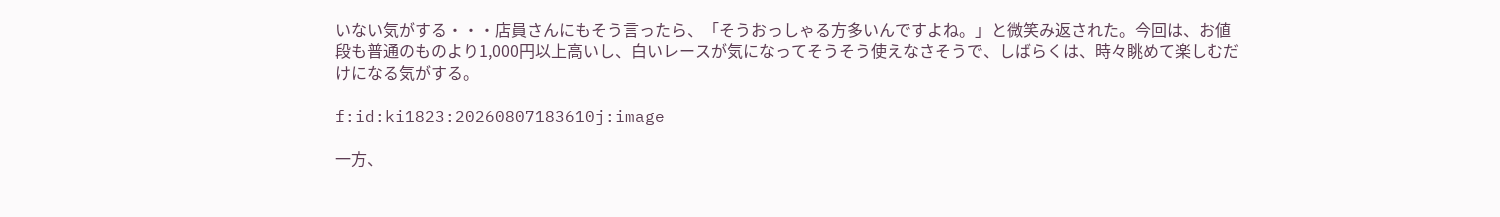いない気がする・・・店員さんにもそう言ったら、「そうおっしゃる方多いんですよね。」と微笑み返された。今回は、お値段も普通のものより1,000円以上高いし、白いレースが気になってそうそう使えなさそうで、しばらくは、時々眺めて楽しむだけになる気がする。

f:id:ki1823:20260807183610j:image

一方、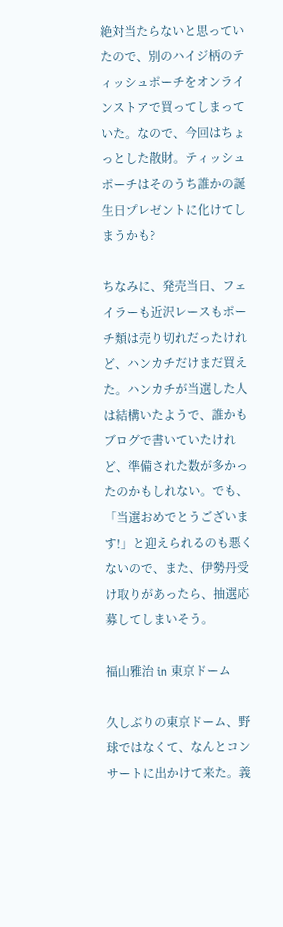絶対当たらないと思っていたので、別のハイジ柄のティッシュポーチをオンラインストアで買ってしまっていた。なので、今回はちょっとした散財。ティッシュポーチはそのうち誰かの誕生日プレゼントに化けてしまうかも?

ちなみに、発売当日、フェイラーも近沢レースもポーチ類は売り切れだったけれど、ハンカチだけまだ買えた。ハンカチが当選した人は結構いたようで、誰かもブログで書いていたけれど、準備された数が多かったのかもしれない。でも、「当選おめでとうございます!」と迎えられるのも悪くないので、また、伊勢丹受け取りがあったら、抽選応募してしまいそう。

福山雅治 in 東京ドーム

久しぶりの東京ドーム、野球ではなくて、なんとコンサートに出かけて来た。義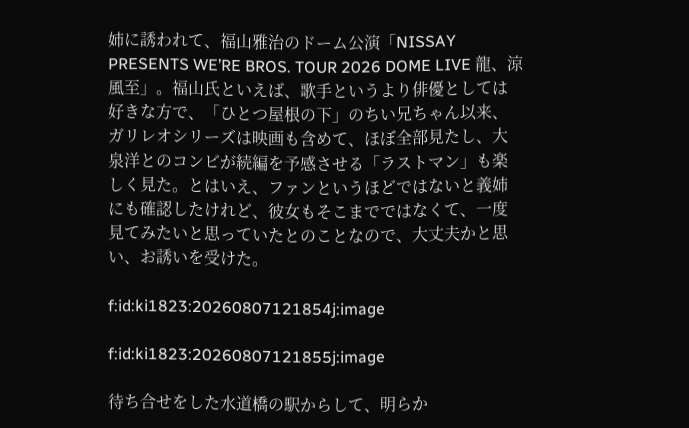姉に誘われて、福山雅治のドーム公演「NISSAY PRESENTS WE’RE BROS. TOUR 2026 DOME LIVE 龍、涼風至」。福山氏といえば、歌手というより俳優としては好きな方で、「ひとつ屋根の下」のちい兄ちゃん以来、ガリレオシリーズは映画も含めて、ほぼ全部見たし、大泉洋とのコンビが続編を予感させる「ラストマン」も楽しく見た。とはいえ、ファンというほどではないと義姉にも確認したけれど、彼女もそこまでではなくて、一度見てみたいと思っていたとのことなので、大丈夫かと思い、お誘いを受けた。

f:id:ki1823:20260807121854j:image

f:id:ki1823:20260807121855j:image

待ち合せをした水道橋の駅からして、明らか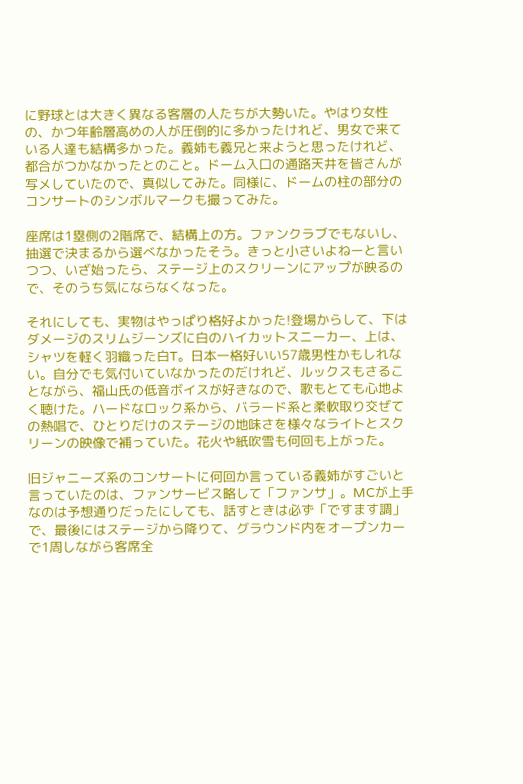に野球とは大きく異なる客層の人たちが大勢いた。やはり女性の、かつ年齢層高めの人が圧倒的に多かったけれど、男女で来ている人達も結構多かった。義姉も義兄と来ようと思ったけれど、都合がつかなかったとのこと。ドーム入口の通路天井を皆さんが写メしていたので、真似してみた。同様に、ドームの柱の部分のコンサートのシンボルマークも撮ってみた。

座席は1塁側の2階席で、結構上の方。ファンクラブでもないし、抽選で決まるから選べなかったそう。きっと小さいよねーと言いつつ、いざ始ったら、ステージ上のスクリーンにアップが映るので、そのうち気にならなくなった。

それにしても、実物はやっぱり格好よかった!登場からして、下はダメージのスリムジーンズに白のハイカットスニーカー、上は、シャツを軽く羽織った白T。日本一格好いい57歳男性かもしれない。自分でも気付いていなかったのだけれど、ルックスもさることながら、福山氏の低音ボイスが好きなので、歌もとても心地よく聴けた。ハードなロック系から、バラード系と柔軟取り交ぜての熱唱で、ひとりだけのステージの地味さを様々なライトとスクリーンの映像で補っていた。花火や紙吹雪も何回も上がった。

旧ジャニーズ系のコンサートに何回か言っている義姉がすごいと言っていたのは、ファンサービス略して「ファンサ」。MCが上手なのは予想通りだったにしても、話すときは必ず「ですます調」で、最後にはステージから降りて、グラウンド内をオープンカーで1周しながら客席全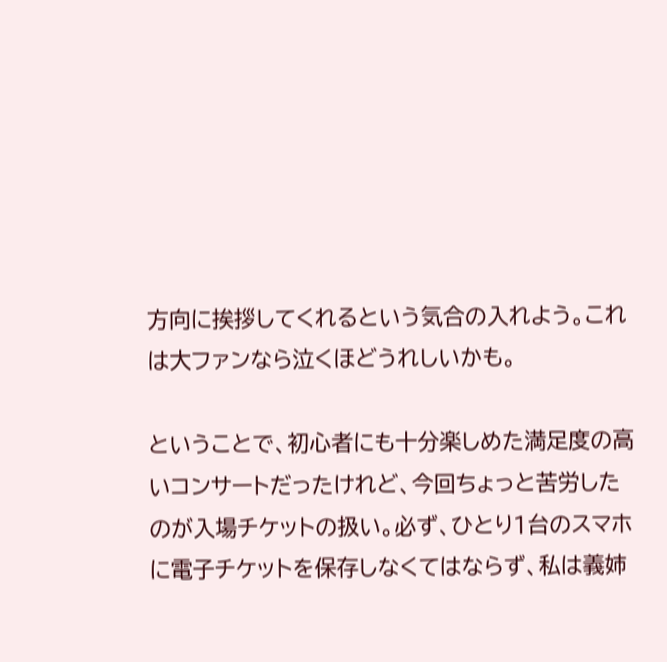方向に挨拶してくれるという気合の入れよう。これは大ファンなら泣くほどうれしいかも。

ということで、初心者にも十分楽しめた満足度の高いコンサートだったけれど、今回ちょっと苦労したのが入場チケットの扱い。必ず、ひとり1台のスマホに電子チケットを保存しなくてはならず、私は義姉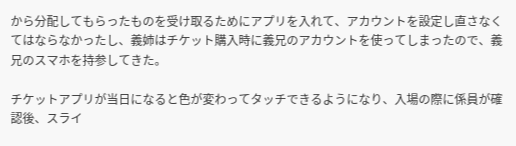から分配してもらったものを受け取るためにアプリを入れて、アカウントを設定し直さなくてはならなかったし、義姉はチケット購入時に義兄のアカウントを使ってしまったので、義兄のスマホを持参してきた。

チケットアプリが当日になると色が変わってタッチできるようになり、入場の際に係員が確認後、スライ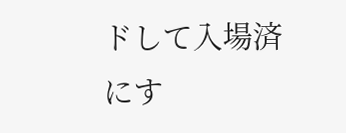ドして入場済にす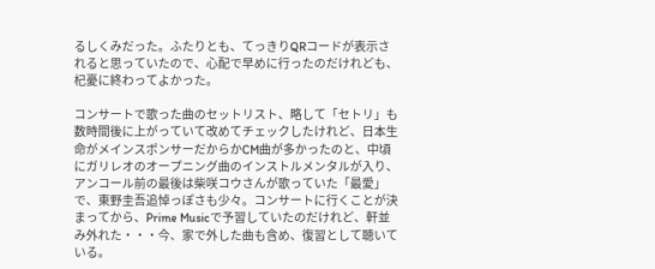るしくみだった。ふたりとも、てっきりQRコードが表示されると思っていたので、心配で早めに行ったのだけれども、杞憂に終わってよかった。

コンサートで歌った曲のセットリスト、略して「セトリ」も数時間後に上がっていて改めてチェックしたけれど、日本生命がメインスポンサーだからかCM曲が多かったのと、中頃にガリレオのオープニング曲のインストルメンタルが入り、アンコール前の最後は柴咲コウさんが歌っていた「最愛」で、東野圭吾追悼っぽさも少々。コンサートに行くことが決まってから、Prime Musicで予習していたのだけれど、軒並み外れた・・・今、家で外した曲も含め、復習として聴いている。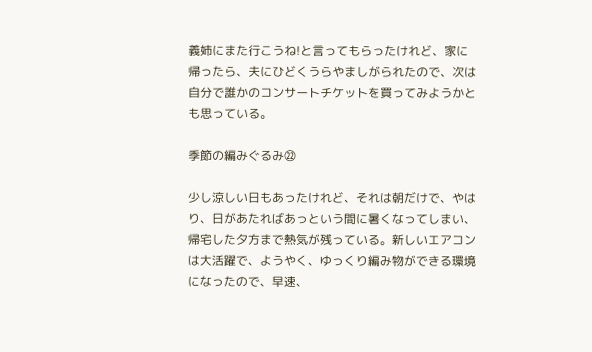義姉にまた行こうね!と言ってもらったけれど、家に帰ったら、夫にひどくうらやましがられたので、次は自分で誰かのコンサートチケットを買ってみようかとも思っている。

季節の編みぐるみ㉒

少し涼しい日もあったけれど、それは朝だけで、やはり、日があたればあっという間に暑くなってしまい、帰宅した夕方まで熱気が残っている。新しいエアコンは大活躍で、ようやく、ゆっくり編み物ができる環境になったので、早速、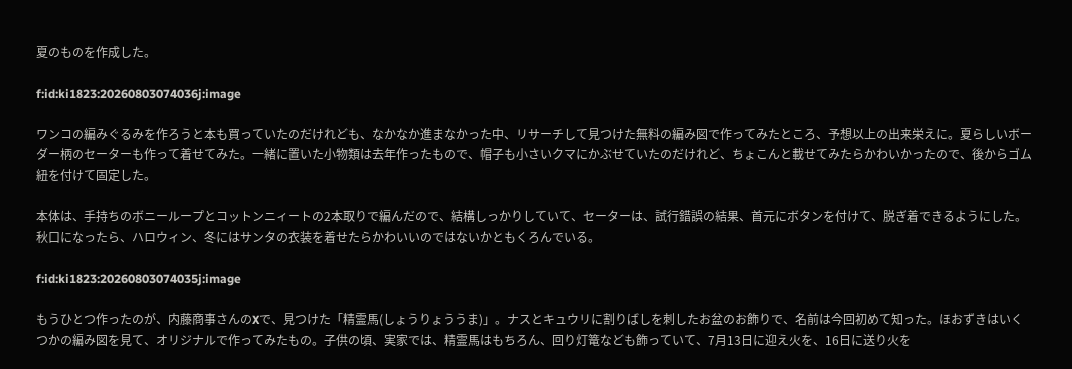夏のものを作成した。

f:id:ki1823:20260803074036j:image

ワンコの編みぐるみを作ろうと本も買っていたのだけれども、なかなか進まなかった中、リサーチして見つけた無料の編み図で作ってみたところ、予想以上の出来栄えに。夏らしいボーダー柄のセーターも作って着せてみた。一緒に置いた小物類は去年作ったもので、帽子も小さいクマにかぶせていたのだけれど、ちょこんと載せてみたらかわいかったので、後からゴム紐を付けて固定した。

本体は、手持ちのボニーループとコットンニィートの2本取りで編んだので、結構しっかりしていて、セーターは、試行錯誤の結果、首元にボタンを付けて、脱ぎ着できるようにした。秋口になったら、ハロウィン、冬にはサンタの衣装を着せたらかわいいのではないかともくろんでいる。

f:id:ki1823:20260803074035j:image

もうひとつ作ったのが、内藤商事さんのXで、見つけた「精霊馬(しょうりょううま)」。ナスとキュウリに割りばしを刺したお盆のお飾りで、名前は今回初めて知った。ほおずきはいくつかの編み図を見て、オリジナルで作ってみたもの。子供の頃、実家では、精霊馬はもちろん、回り灯篭なども飾っていて、7月13日に迎え火を、16日に送り火を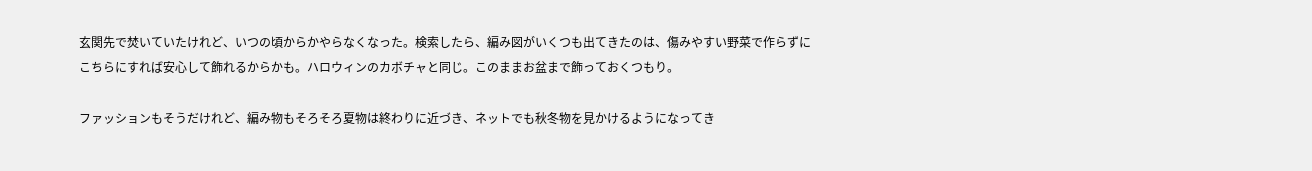玄関先で焚いていたけれど、いつの頃からかやらなくなった。検索したら、編み図がいくつも出てきたのは、傷みやすい野菜で作らずにこちらにすれば安心して飾れるからかも。ハロウィンのカボチャと同じ。このままお盆まで飾っておくつもり。

ファッションもそうだけれど、編み物もそろそろ夏物は終わりに近づき、ネットでも秋冬物を見かけるようになってき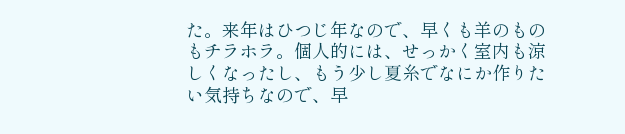た。来年はひつじ年なので、早くも羊のものもチラホラ。個人的には、せっかく室内も涼しくなったし、もう少し夏糸でなにか作りたい気持ちなので、早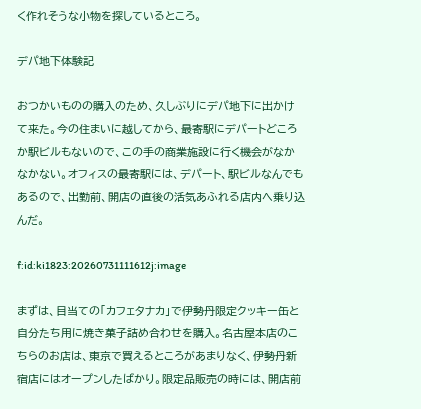く作れそうな小物を探しているところ。

デパ地下体験記

おつかいものの購入のため、久しぶりにデパ地下に出かけて来た。今の住まいに越してから、最寄駅にデパートどころか駅ビルもないので、この手の商業施設に行く機会がなかなかない。オフィスの最寄駅には、デパート、駅ビルなんでもあるので、出勤前、開店の直後の活気あふれる店内へ乗り込んだ。

f:id:ki1823:20260731111612j:image

まずは、目当ての「カフェタナカ」で伊勢丹限定クッキー缶と自分たち用に焼き菓子詰め合わせを購入。名古屋本店のこちらのお店は、東京で買えるところがあまりなく、伊勢丹新宿店にはオープンしたばかり。限定品販売の時には、開店前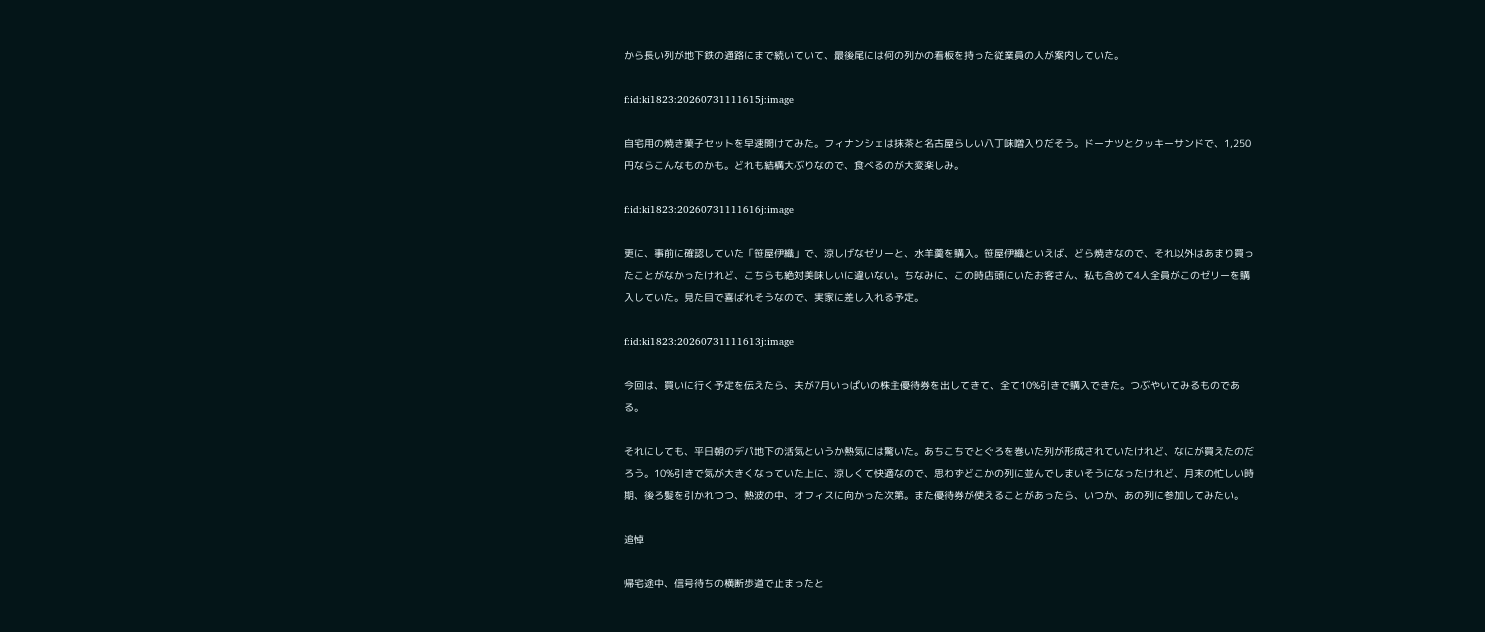から長い列が地下鉄の通路にまで続いていて、最後尾には何の列かの看板を持った従業員の人が案内していた。

f:id:ki1823:20260731111615j:image

自宅用の焼き菓子セットを早速開けてみた。フィナンシェは抹茶と名古屋らしい八丁味噌入りだそう。ドーナツとクッキーサンドで、1,250円ならこんなものかも。どれも結構大ぶりなので、食べるのが大変楽しみ。

f:id:ki1823:20260731111616j:image

更に、事前に確認していた「笹屋伊織」で、涼しげなゼリーと、水羊羹を購入。笹屋伊織といえば、どら焼きなので、それ以外はあまり買ったことがなかったけれど、こちらも絶対美味しいに違いない。ちなみに、この時店頭にいたお客さん、私も含めて4人全員がこのゼリーを購入していた。見た目で喜ばれそうなので、実家に差し入れる予定。

f:id:ki1823:20260731111613j:image

今回は、買いに行く予定を伝えたら、夫が7月いっぱいの株主優待券を出してきて、全て10%引きで購入できた。つぶやいてみるものである。

それにしても、平日朝のデパ地下の活気というか熱気には驚いた。あちこちでとぐろを巻いた列が形成されていたけれど、なにが買えたのだろう。10%引きで気が大きくなっていた上に、涼しくて快適なので、思わずどこかの列に並んでしまいそうになったけれど、月末の忙しい時期、後ろ髪を引かれつつ、熱波の中、オフィスに向かった次第。また優待券が使えることがあったら、いつか、あの列に参加してみたい。

追悼

帰宅途中、信号待ちの横断歩道で止まったと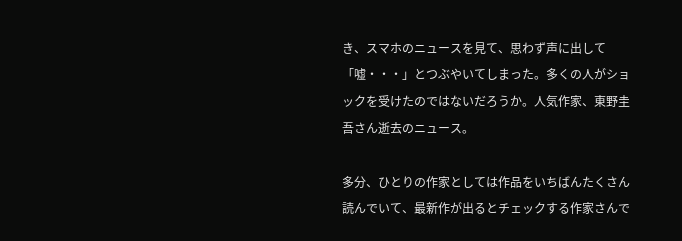き、スマホのニュースを見て、思わず声に出して「嘘・・・」とつぶやいてしまった。多くの人がショックを受けたのではないだろうか。人気作家、東野圭吾さん逝去のニュース。

多分、ひとりの作家としては作品をいちばんたくさん読んでいて、最新作が出るとチェックする作家さんで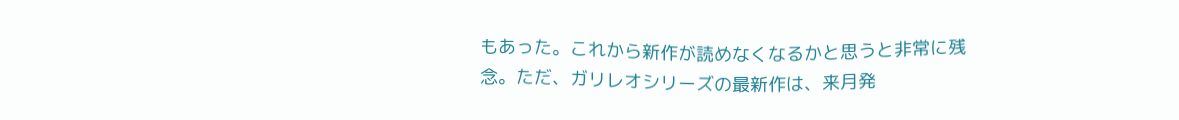もあった。これから新作が読めなくなるかと思うと非常に残念。ただ、ガリレオシリーズの最新作は、来月発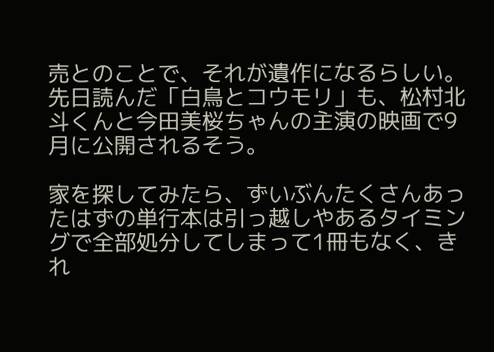売とのことで、それが遺作になるらしい。先日読んだ「白鳥とコウモリ」も、松村北斗くんと今田美桜ちゃんの主演の映画で9月に公開されるそう。

家を探してみたら、ずいぶんたくさんあったはずの単行本は引っ越しやあるタイミングで全部処分してしまって1冊もなく、きれ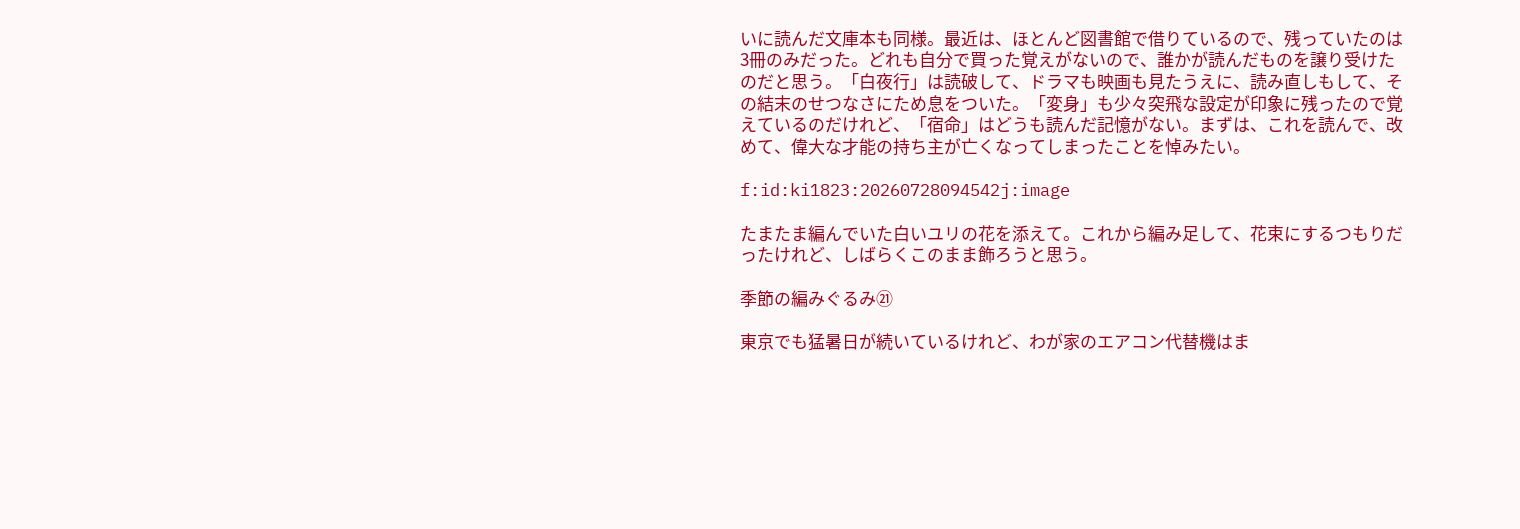いに読んだ文庫本も同様。最近は、ほとんど図書館で借りているので、残っていたのは3冊のみだった。どれも自分で買った覚えがないので、誰かが読んだものを譲り受けたのだと思う。「白夜行」は読破して、ドラマも映画も見たうえに、読み直しもして、その結末のせつなさにため息をついた。「変身」も少々突飛な設定が印象に残ったので覚えているのだけれど、「宿命」はどうも読んだ記憶がない。まずは、これを読んで、改めて、偉大な才能の持ち主が亡くなってしまったことを悼みたい。

f:id:ki1823:20260728094542j:image

たまたま編んでいた白いユリの花を添えて。これから編み足して、花束にするつもりだったけれど、しばらくこのまま飾ろうと思う。

季節の編みぐるみ㉑

東京でも猛暑日が続いているけれど、わが家のエアコン代替機はま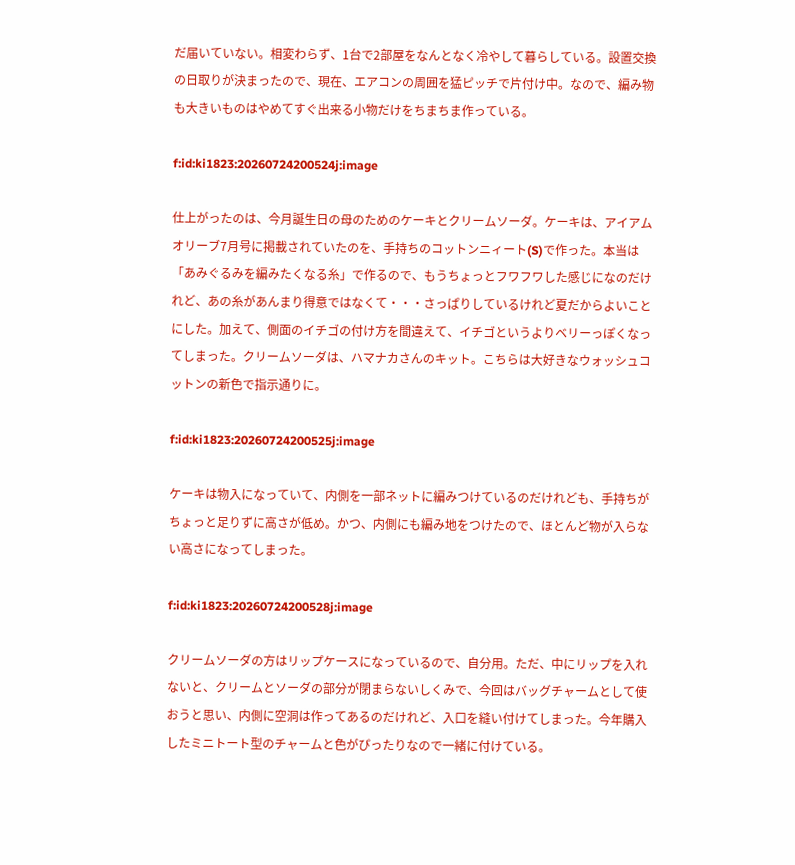だ届いていない。相変わらず、1台で2部屋をなんとなく冷やして暮らしている。設置交換の日取りが決まったので、現在、エアコンの周囲を猛ピッチで片付け中。なので、編み物も大きいものはやめてすぐ出来る小物だけをちまちま作っている。

f:id:ki1823:20260724200524j:image

仕上がったのは、今月誕生日の母のためのケーキとクリームソーダ。ケーキは、アイアムオリーブ7月号に掲載されていたのを、手持ちのコットンニィート(S)で作った。本当は「あみぐるみを編みたくなる糸」で作るので、もうちょっとフワフワした感じになのだけれど、あの糸があんまり得意ではなくて・・・さっぱりしているけれど夏だからよいことにした。加えて、側面のイチゴの付け方を間違えて、イチゴというよりベリーっぽくなってしまった。クリームソーダは、ハマナカさんのキット。こちらは大好きなウォッシュコットンの新色で指示通りに。

f:id:ki1823:20260724200525j:image

ケーキは物入になっていて、内側を一部ネットに編みつけているのだけれども、手持ちがちょっと足りずに高さが低め。かつ、内側にも編み地をつけたので、ほとんど物が入らない高さになってしまった。

f:id:ki1823:20260724200528j:image

クリームソーダの方はリップケースになっているので、自分用。ただ、中にリップを入れないと、クリームとソーダの部分が閉まらないしくみで、今回はバッグチャームとして使おうと思い、内側に空洞は作ってあるのだけれど、入口を縫い付けてしまった。今年購入したミニトート型のチャームと色がぴったりなので一緒に付けている。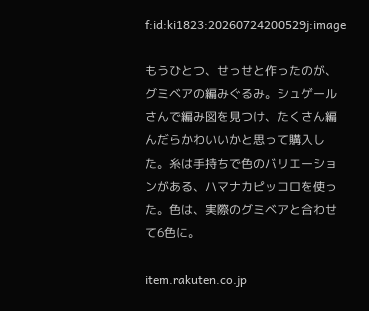f:id:ki1823:20260724200529j:image

もうひとつ、せっせと作ったのが、グミベアの編みぐるみ。シュゲールさんで編み図を見つけ、たくさん編んだらかわいいかと思って購入した。糸は手持ちで色のバリエーションがある、ハマナカピッコロを使った。色は、実際のグミベアと合わせて6色に。

item.rakuten.co.jp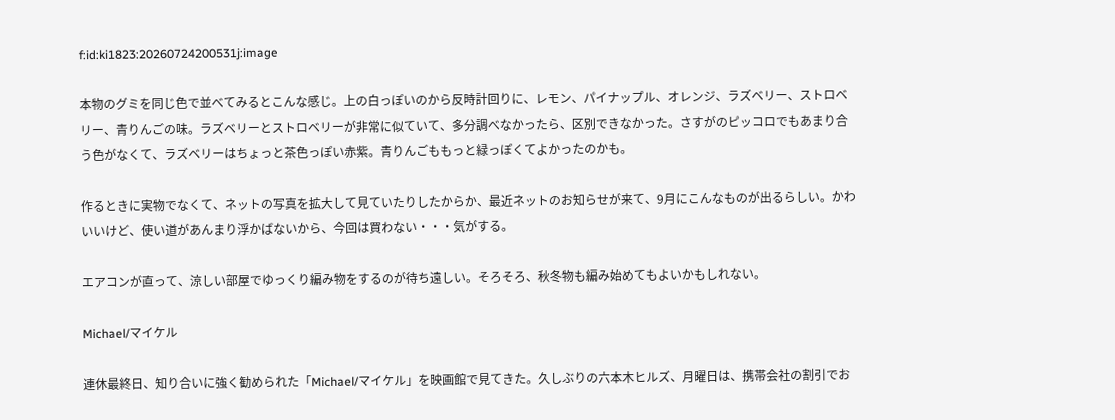f:id:ki1823:20260724200531j:image

本物のグミを同じ色で並べてみるとこんな感じ。上の白っぽいのから反時計回りに、レモン、パイナップル、オレンジ、ラズベリー、ストロベリー、青りんごの味。ラズベリーとストロベリーが非常に似ていて、多分調べなかったら、区別できなかった。さすがのピッコロでもあまり合う色がなくて、ラズベリーはちょっと茶色っぽい赤紫。青りんごももっと緑っぽくてよかったのかも。

作るときに実物でなくて、ネットの写真を拡大して見ていたりしたからか、最近ネットのお知らせが来て、9月にこんなものが出るらしい。かわいいけど、使い道があんまり浮かばないから、今回は買わない・・・気がする。

エアコンが直って、涼しい部屋でゆっくり編み物をするのが待ち遠しい。そろそろ、秋冬物も編み始めてもよいかもしれない。

Michael/マイケル

連休最終日、知り合いに強く勧められた「Michael/マイケル」を映画館で見てきた。久しぶりの六本木ヒルズ、月曜日は、携帯会社の割引でお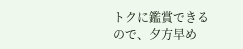トクに鑑賞できるので、夕方早め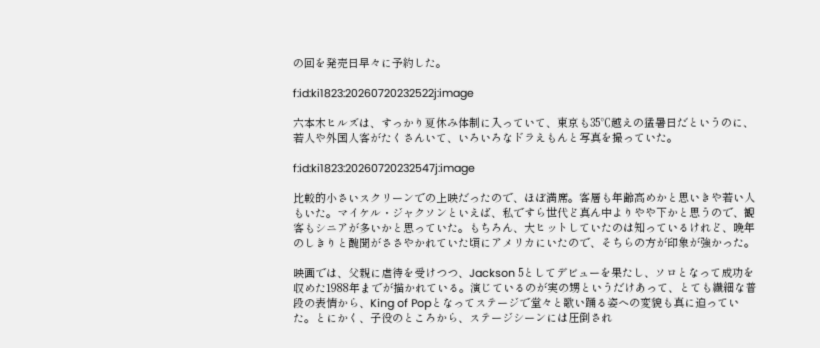の回を発売日早々に予約した。

f:id:ki1823:20260720232522j:image

六本木ヒルズは、すっかり夏休み体制に入っていて、東京も35℃越えの猛暑日だというのに、若人や外国人客がたくさんいて、いろいろなドラえもんと写真を撮っていた。

f:id:ki1823:20260720232547j:image

比較的小さいスクリーンでの上映だったので、ほぼ満席。客層も年齢高めかと思いきや若い人もいた。マイケル・ジャクソンといえば、私ですら世代ど真ん中よりやや下かと思うので、観客もシニアが多いかと思っていた。もちろん、大ヒットしていたのは知っているけれど、晩年のしきりと醜聞がささやかれていた頃にアメリカにいたので、そちらの方が印象が強かった。

映画では、父親に虐待を受けつつ、Jackson 5としてデビューを果たし、ソロとなって成功を収めた1988年までが描かれている。演じているのが実の甥というだけあって、とても繊細な普段の表情から、King of Popとなってステージで堂々と歌い踊る姿への変貌も真に迫っていた。とにかく、子役のところから、ステージシーンには圧倒され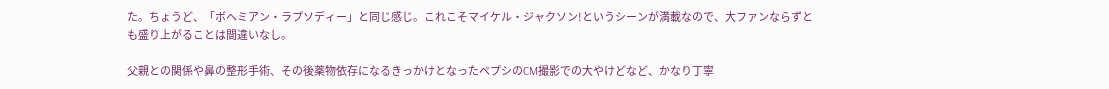た。ちょうど、「ボヘミアン・ラプソディー」と同じ感じ。これこそマイケル・ジャクソン!というシーンが満載なので、大ファンならずとも盛り上がることは間違いなし。

父親との関係や鼻の整形手術、その後薬物依存になるきっかけとなったペプシのCM撮影での大やけどなど、かなり丁寧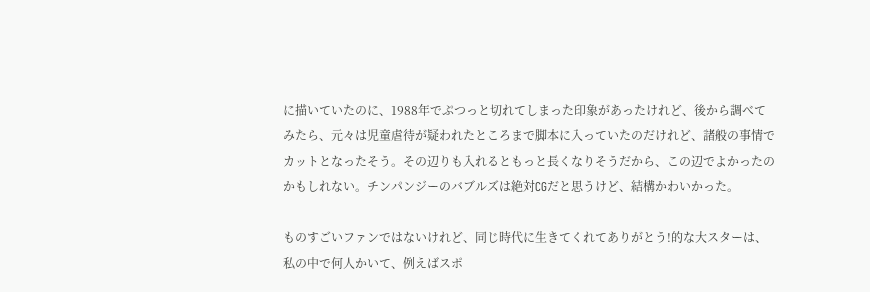に描いていたのに、1988年でぷつっと切れてしまった印象があったけれど、後から調べてみたら、元々は児童虐待が疑われたところまで脚本に入っていたのだけれど、諸般の事情でカットとなったそう。その辺りも入れるともっと長くなりそうだから、この辺でよかったのかもしれない。チンパンジーのバブルズは絶対CGだと思うけど、結構かわいかった。

ものすごいファンではないけれど、同じ時代に生きてくれてありがとう!的な大スターは、私の中で何人かいて、例えばスポ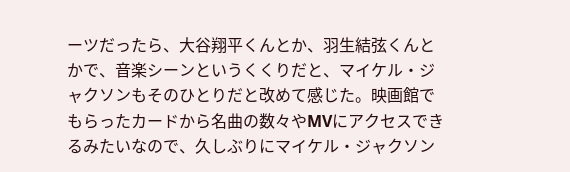ーツだったら、大谷翔平くんとか、羽生結弦くんとかで、音楽シーンというくくりだと、マイケル・ジャクソンもそのひとりだと改めて感じた。映画館でもらったカードから名曲の数々やMVにアクセスできるみたいなので、久しぶりにマイケル・ジャクソン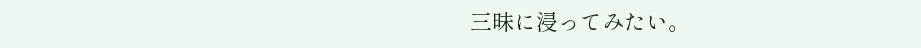三昧に浸ってみたい。